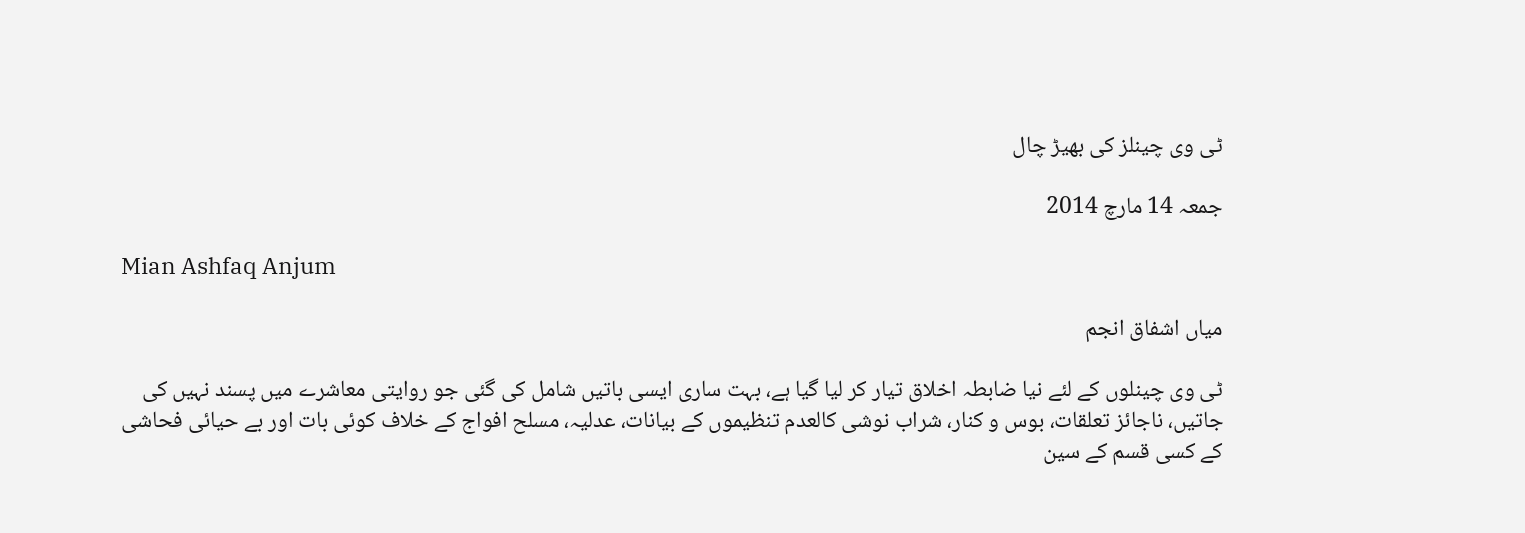ٹی وی چینلز کی بھیڑ چال

جمعہ 14 مارچ 2014

Mian Ashfaq Anjum

میاں اشفاق انجم

ٹی وی چینلوں کے لئے نیا ضابطہ اخلاق تیار کر لیا گیا ہے، بہت ساری ایسی باتیں شامل کی گئی جو روایتی معاشرے میں پسند نہیں کی جاتیں، ناجائز تعلقات، بوس و کنار، شراب نوشی کالعدم تنظیموں کے بیانات، عدلیہ، مسلح افواج کے خلاف کوئی بات اور بے حیائی فحاشی کے کسی قسم کے سین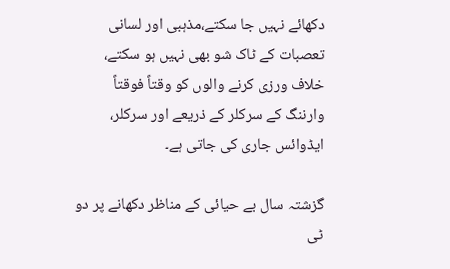دکھائے نہیں جا سکتے،مذہبی اور لسانی تعصبات کے ٹاک شو بھی نہیں ہو سکتے، خلاف ورزی کرنے والوں کو وقتاً فوقتاً وارننگ کے سرکلر کے ذریعے اور سرکلر، ایڈوائس جاری کی جاتی ہے۔

گزشتہ سال بے حیائی کے مناظر دکھانے پر دو ٹی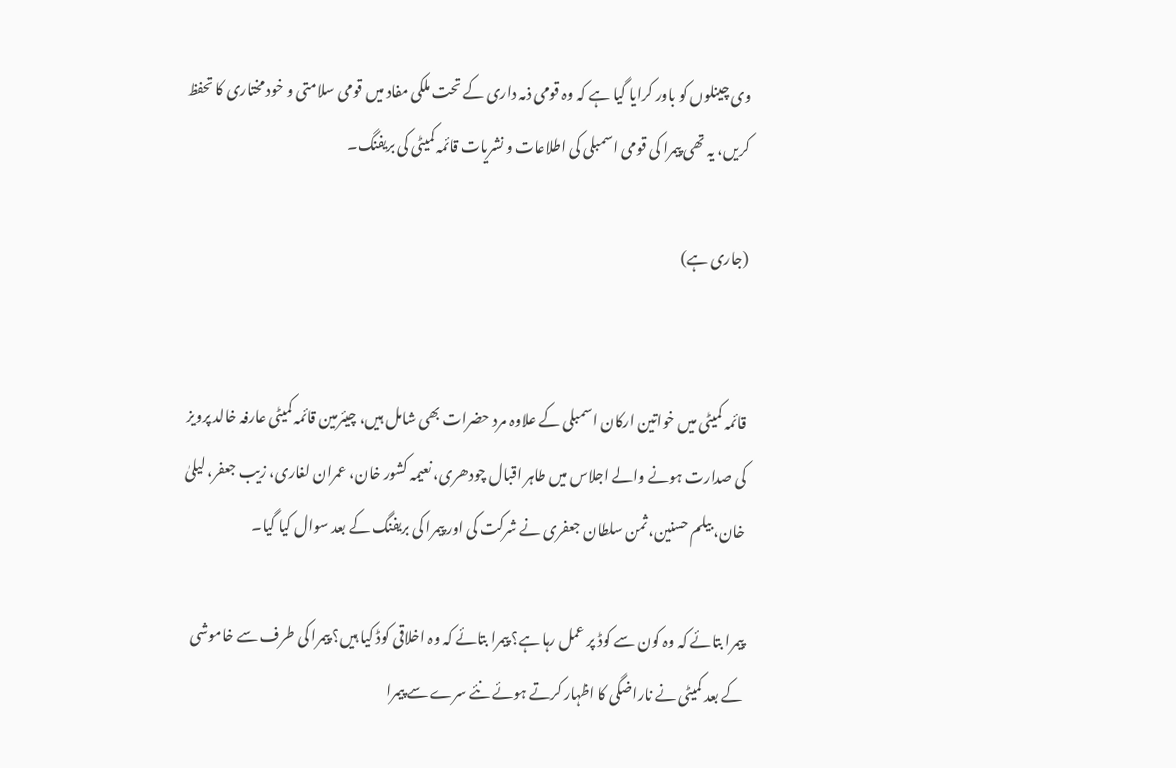وی چینلوں کو باور کرایا گیا ہے کہ وہ قومی ذمہ داری کے تحت ملکی مفاد میں قومی سلامتی و خود مختاری کا تحفظ کریں، یہ تھی پیمرا کی قومی اسمبلی کی اطلاعات و نشریات قائمہ کمیٹی کی بریفنگ۔

(جاری ہے)


قائمہ کمیٹی میں خواتین ارکان اسمبلی کے علاوہ مرد حضرات بھی شامل ہیں، چیئرمین قائمہ کمیٹی عارفہ خالد پرویز کی صدارت ہونے والے اجلاس میں طاہر اقبال چودھری، نعیمہ کشور خان، عمران لغاری، زیب جعفر، لیلیٰ خان، بیلم حسنین، ثمن سلطان جعفری نے شرکت کی اور پیمرا کی بریفنگ کے بعد سوال کیا گیا۔

پیمرا بتائے کہ وہ کون سے کوڈ پر عمل رہا ہے؟ پیمرا بتائے کہ وہ اخلاقی کوڈ کیا ہیں؟ پیمرا کی طرف سے خاموشی کے بعد کمیٹی نے ناراضگی کا اظہار کرتے ہوئے نئے سرے سے پیمرا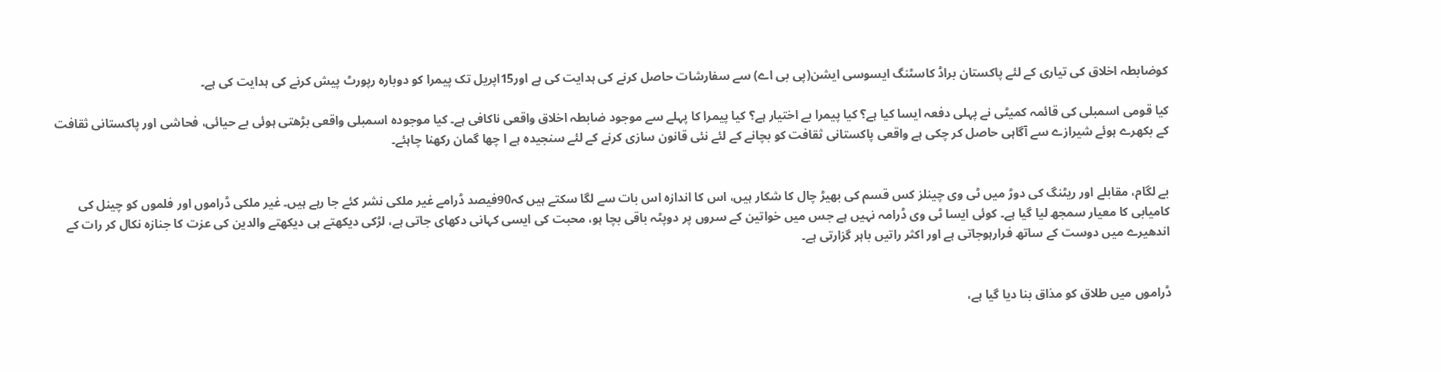کوضابطہ اخلاق کی تیاری کے لئے پاکستان براڈ کاسٹنگ ایسوسی ایشن(پی بی اے) سے سفارشات حاصل کرنے کی ہدایت کی ہے اور15اپریل تک پیمرا کو دوبارہ رپورٹ پیش کرنے کی ہدایت کی ہے۔

کیا قومی اسمبلی کی قائمہ کمیٹی نے پہلی دفعہ ایسا کیا ہے؟ کیا پیمرا بے اختیار ہے؟ کیا پیمرا کا پہلے سے موجود ضابطہ اخلاق واقعی ناکافی ہے۔ کیا موجودہ اسمبلی واقعی بڑھتی ہوئی بے حیائی، فحاشی اور پاکستانی ثقافت کے بکھرے ہوئے شیرازے سے آگاہی حاصل کر چکی ہے واقعی پاکستانی ثقافت کو بچانے کے لئے نئی قانون سازی کرنے کے لئے سنجیدہ ہے ا چھا گمان رکھنا چاہئے۔


بے لگام، مقابلے اور ریٹنگ کی دوڑ میں ٹی وی چینلز کس قسم کی بھیڑ چال کا شکار ہیں، اس کا اندازہ اس بات سے لگا سکتے ہیں کہ90فیصد ڈرامے غیر ملکی نشر کئے جا رہے ہیں۔ غیر ملکی ڈراموں اور فلموں کو چینل کی کامیابی کا معیار سمجھ لیا گیا ہے۔ کوئی ایسا ٹی وی ڈرامہ نہیں ہے جس میں خواتین کے سروں پر دوپٹہ باقی بچا ہو، محبت کی ایسی کہانی دکھای جاتی ہے، لڑکی دیکھتے ہی دیکھتے والدین کی عزت کا جنازہ نکال کر رات کے اندھیرے میں دوست کے ساتھ فرارہوجاتی ہے اور اکثر راتیں باہر گزارتی ہے۔


ڈراموں میں طلاق کو مذاق بنا دیا گیا ہے،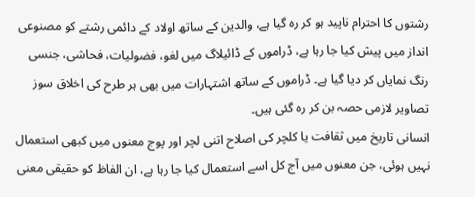رشتوں کا احترام ناپید ہو کر رہ گیا ہے، والدین کے ساتھ اولاد کے دائمی رشتے کو مصنوعی انداز میں پیش کیا جا رہا ہے، ڈراموں کے ڈائیلاگ میں لغو، فضولیات، فحاشی، جنسی رنگ نمایاں کر دیا گیا ہے۔ ڈراموں کے ساتھ اشتہارات میں بھی ہر طرح کی اخلاق سوز تصاویر لازمی حصہ بن کر رہ گئی ہیں۔
انسانی تاریخ میں ثقافت یا کلچر کی اصلاح اتنی لچر اور پوج معنوں میں کبھی استعمال نہیں ہوئی، جن معنوں میں آج کل اسے استعمال کیا جا رہا ہے، ان الفاظ کو حقیقی معنی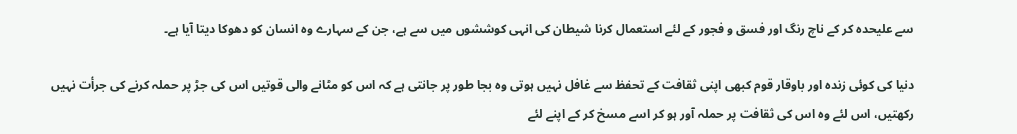سے علیحدہ کر کے ناچ رنگ اور فسق و فجور کے لئے استعمال کرنا شیطان کی انہی کوششوں میں سے ہے، جن کے سہارے وہ انسان کو دھوکا دیتا آیا ہے۔

دنیا کی کوئی زندہ اور باوقار قوم کبھی اپنی ثقافت کے تحفظ سے غافل نہیں ہوتی وہ بجا طور پر جانتی ہے کہ اس کو مٹانے والی قوتیں اس کی جڑ پر حملہ کرنے کی جرأت نہیں رکھتیں، اس لئے وہ اس کی ثقافت پر حملہ آور ہو کر اسے مسخ کر کے اپنے لئے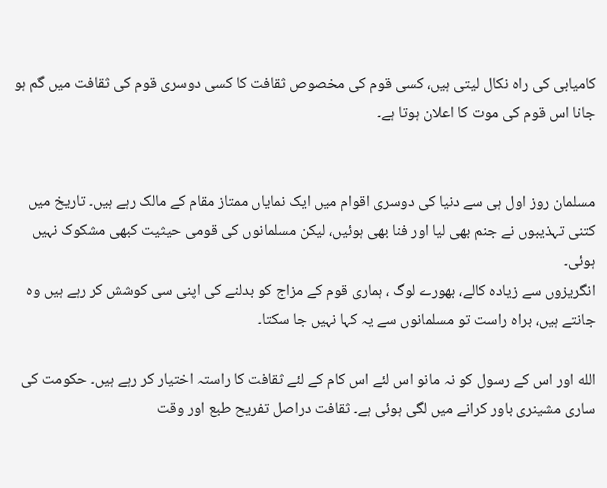کامیابی کی راہ نکال لیتی ہیں، کسی قوم کی مخصوص ثقافت کا کسی دوسری قوم کی ثقافت میں گم ہو جانا اس قوم کی موت کا اعلان ہوتا ہے۔


مسلمان روز اول ہی سے دنیا کی دوسری اقوام میں ایک نمایاں ممتاز مقام کے مالک رہے ہیں۔ تاریخ میں کتنی تہذیبوں نے جنم بھی لیا اور فنا بھی ہوئیں، لیکن مسلمانوں کی قومی حیثیت کبھی مشکوک نہیں ہوئی۔
انگریزوں سے زیادہ کالے، بھورے لوگ ، ہماری قوم کے مزاج کو بدلنے کی اپنی سی کوشش کر رہے ہیں وہ جانتے ہیں، براہ راست تو مسلمانوں سے یہ کہا نہیں جا سکتا۔

الله اور اس کے رسول کو نہ مانو اس لئے اس کام کے لئے ثقافت کا راستہ اختیار کر رہے ہیں۔ حکومت کی ساری مشینری باور کرانے میں لگی ہوئی ہے۔ ثقافت دراصل تفریح طبع اور وقت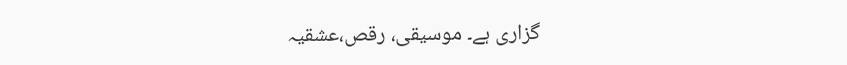گزاری ہے۔ موسیقی، رقص،عشقیہ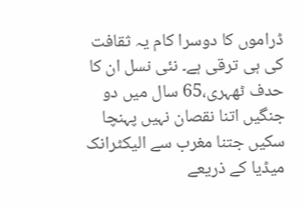ڈراموں کا دوسرا کام یہ ثقافت کی ہی ترقی ہے۔ نئی نسل ان کا حدف ٹھہری،65 سال میں دو جنگیں اتنا نقصان نہیں پہنچا سکیں جتنا مغرب سے الیکٹرانک میڈیا کے ذریعے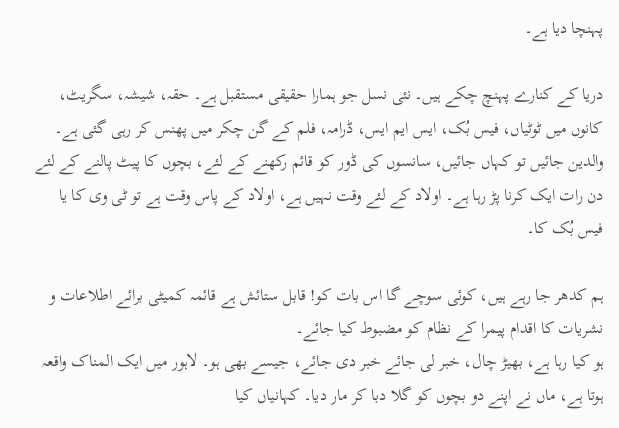پہنچا دیا ہے۔

دریا کے کنارے پہنچ چکے ہیں۔ نئی نسل جو ہمارا حقیقی مستقبل ہے۔ حقہ، شیشہ، سگریٹ، کانوں میں ٹوٹیاں، فیس بُک، ایس ایم ایس، ڈرامہ، فلم کے گن چکر میں پھنس کر رہی گئی ہے۔ والدین جائیں تو کہاں جائیں، سانسوں کی ڈور کو قائم رکھنے کے لئے، بچوں کا پیٹ پالنے کے لئے دن رات ایک کرنا پڑ رہا ہے۔ اولاد کے لئے وقت نہیں ہے، اولاد کے پاس وقت ہے تو ٹی وی کا یا فیس بُک کا۔

ہم کدھر جا رہے ہیں، کوئی سوچے گا اس بات کو! قابل ستائش ہے قائمہ کمیٹی برائے اطلاعات و نشریات کا اقدام پیمرا کے نظام کو مضبوط کیا جائے۔
ہو کیا رہا ہے، بھیڑ چال، خبر لی جائے خبر دی جائے، جیسے بھی ہو۔ لاہور میں ایک المناک واقعہ ہوتا ہے، ماں نے اپنے دو بچوں کو گلا دبا کر مار دیا۔ کہانیاں کیا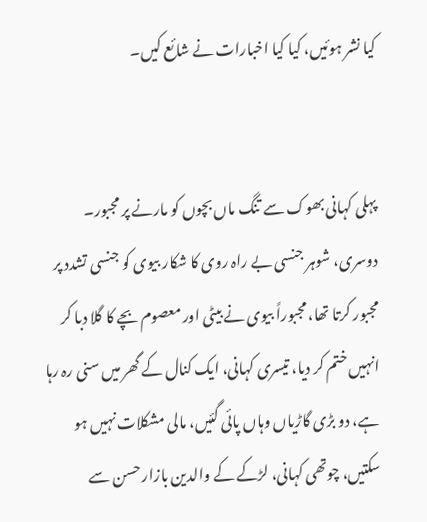کیا نشر ہوئیں، کیا کیا اخبارات نے شائع کیں۔


پہلی کہانی بھوک سے تنگ ماں بچوں کو مارنے پر مجبور۔ دوسری، شوہر جنسی بے راہ روی کا شکار بیوی کو جنسی تشدد پر مجبور کرتا تھا، مجبوراً بیوی نے بیٹی اور معصوم بچے کا گلا دبا کر انہیں ختم کر دیا، تیسری کہانی، ایک کنال کے گھر میں سنی رہ رہا ہے، دو بڑی گاڑیاں وہاں پائی گئیں، مالی مشکلات نہیں ہو سکتیں، چوتھی کہانی، لڑکے کے والدین بازار حسن سے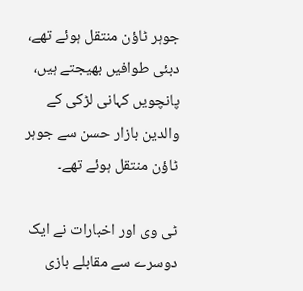جوہر ٹاؤن منتقل ہوئے تھے، دبئی طوافیں بھیجتے ہیں، پانچویں کہانی لڑکی کے والدین بازار حسن سے جوہر ٹاؤن منتقل ہوئے تھے۔

ٹی وی اور اخبارات نے ایک دوسرے سے مقابلے بازی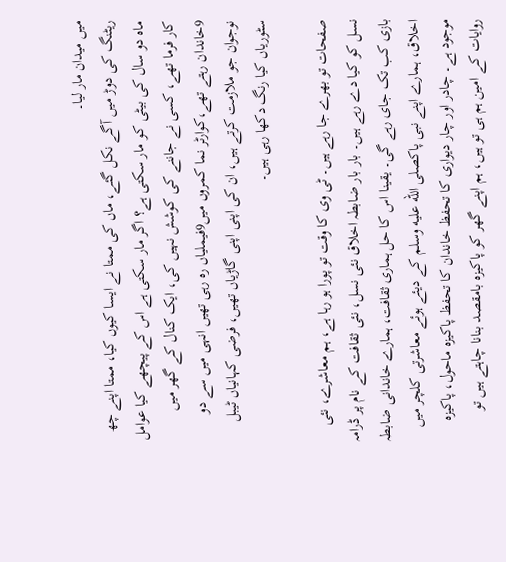میں میدان مار لیا۔
ریٹنگ کی دوڑ میں آگے نکل گئے، ماں کی ممتا نے ایسا کیوں کیا، ممتا اپنے چھ ماہ دو سال کی بیٹی کو مار سکتی ہے؟ اگر مار سکتی ہے اس کے پیچھے کیا عوامل کار فرما تھے، کسی نے جاننے کی کوشش نہیں کی، ایک کنال کے گھر میں 9خاندان رہتے تھے،کوارٹر نما کمروں میں9فیملیاں رہ رہی تھیں انہی میں سے دو نوجوان جو ملازمت کرتے ہیں، ان کی اپنی اپنی گاڑیاں تھیں، فرضی کہانیاں ٹیبل سٹوریاں کیا رنگ دکھا رہی ہیں۔

صفحات تو بھرے جا رہے ہیں۔ ٹی وی کا وقت تو پورا ہو رہا ہے، ہم معاشرے، نئی نسل کو کیا دے رہے ہیں۔ بار بار ضابطہ اخلاق نئی نسل، نئی ثقافت کے نام پر ڈرامہ بازی کب تک جای رہے گی۔ یقینا اس کا حل ہماری ثقافت، ہمارے خاندانی ضابطہ اخلاق، ہمارے اپنے نبی پاکصلى الله عليه وسلم کے دیئے ہوئے معاشرتی کلچر میں موجود ہے۔ چادر اور چار دیواری کا تحفظ خاندان کا تحفظ پاکیزہ ماحول، پاکیزہ روایات کے امین ہم ہی تو ہیں، ہم اپنے گھر کو پاکیزہ بامقصد بنانا چاہتے ہیں تو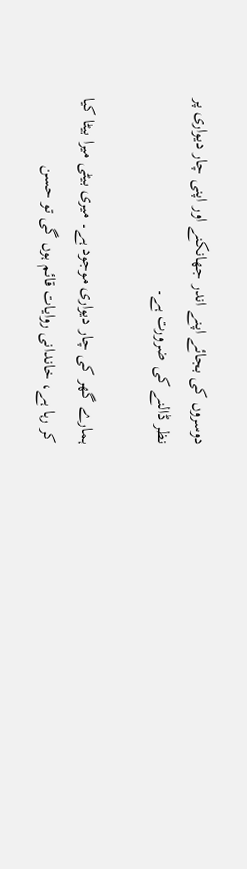دوسروں کی بجائے اپنے اندر جھانکنے اور اپنی چار دیواری پر نظر ڈالنے کی ضرورت ہے۔

ہمارے گھر کی چار دیواری موجود ہے۔ میری بیٹی میرا بیٹا کیا کر رہا ہے، خاندانی روایات قائم ہوں گی تو حسن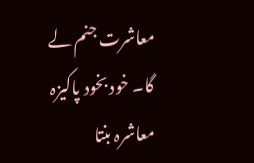معاشرت جنم لے گا۔ خود بخود پاکیزہ معاشرہ بنتا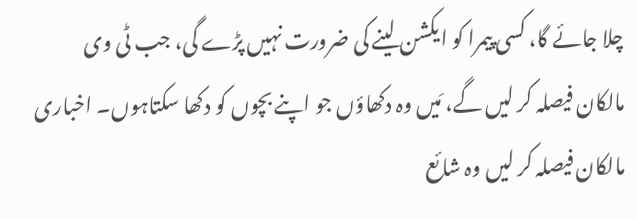چلا جائے گا، کسی پیمرا کو ایکشن لینے کی ضرورت نہیں پڑے گی، جب ٹی وی مالکان فیصلہ کر لیں گے، مَیں وہ دکھاؤں جو اپنے بچوں کو دکھا سکتاہوں۔ اخباری مالکان فیصلہ کر لیں وہ شائع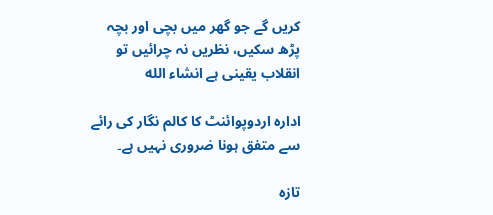کریں گے جو گھر میں بچی اور بچہ پڑھ سکیں، نظریں نہ چرائیں تو انقلاب یقینی ہے انشاء الله

ادارہ اردوپوائنٹ کا کالم نگار کی رائے سے متفق ہونا ضروری نہیں ہے۔

تازہ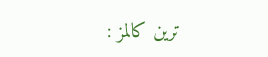ترین کالمز :